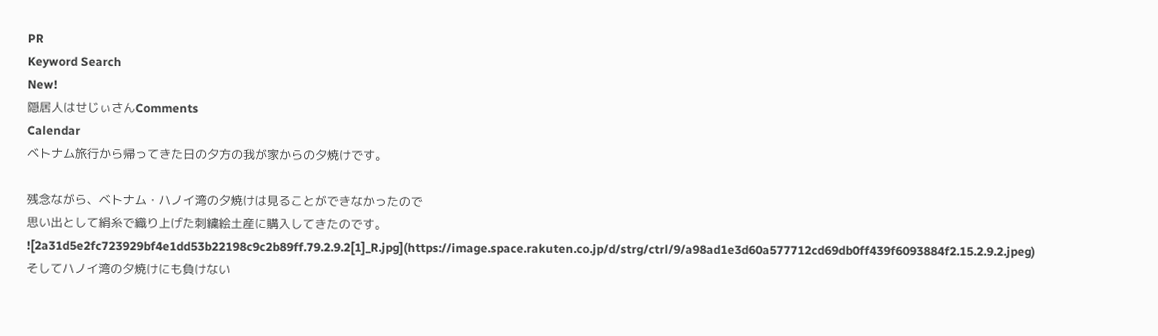PR
Keyword Search
New!
隠居人はせじぃさんComments
Calendar
ベトナム旅行から帰ってきた日の夕方の我が家からの夕焼けです。

残念ながら、ベトナム・ハノイ湾の夕焼けは見ることができなかったので
思い出として絹糸で織り上げた刺繍絵土産に購入してきたのです。
![2a31d5e2fc723929bf4e1dd53b22198c9c2b89ff.79.2.9.2[1]_R.jpg](https://image.space.rakuten.co.jp/d/strg/ctrl/9/a98ad1e3d60a577712cd69db0ff439f6093884f2.15.2.9.2.jpeg)
そしてハノイ湾の夕焼けにも負けない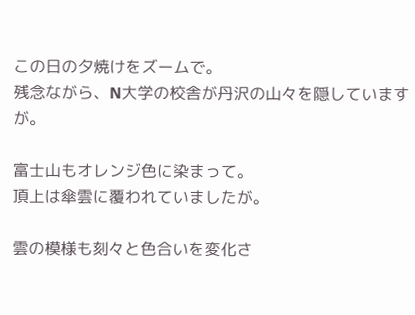この日の夕焼けをズームで。
残念ながら、N大学の校舎が丹沢の山々を隠していますが。

富士山もオレンジ色に染まって。
頂上は傘雲に覆われていましたが。

雲の模様も刻々と色合いを変化さ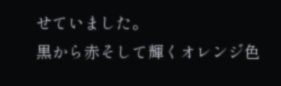せていました。
黒から赤そして輝くオレンジ色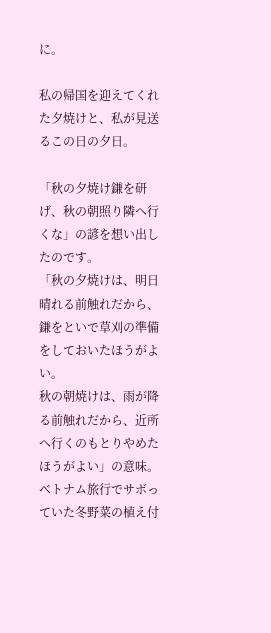に。

私の帰国を迎えてくれた夕焼けと、私が見送るこの日の夕日。

「秋の夕焼け鎌を研げ、秋の朝照り隣へ行くな」の諺を想い出したのです。
「秋の夕焼けは、明日晴れる前触れだから、鎌をといで草刈の準備をしておいたほうがよい。
秋の朝焼けは、雨が降る前触れだから、近所へ行くのもとりやめたほうがよい」の意味。
ベトナム旅行でサボっていた冬野菜の植え付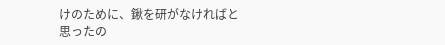けのために、鍬を研がなければと
思ったの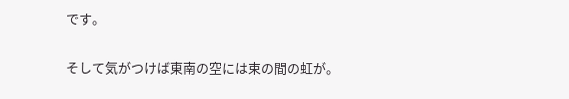です。

そして気がつけば東南の空には束の間の虹が。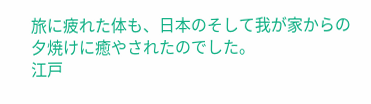旅に疲れた体も、日本のそして我が家からの夕焼けに癒やされたのでした。
江戸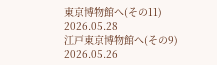東京博物館へ(その11) 2026.05.28
江戸東京博物館へ(その9) 2026.05.26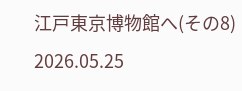江戸東京博物館へ(その8) 2026.05.25